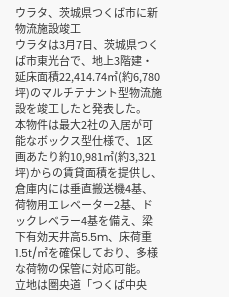ウラタ、茨城県つくば市に新物流施設竣工
ウラタは3月7日、茨城県つくば市東光台で、地上3階建・延床面積22,414.74㎡(約6,780坪)のマルチテナント型物流施設を竣工したと発表した。
本物件は最大2社の入居が可能なボックス型仕様で、1区画あたり約10,981㎡(約3,321坪)からの賃貸面積を提供し、倉庫内には垂直搬送機4基、荷物用エレベーター2基、ドックレベラー4基を備え、梁下有効天井高5.5m、床荷重1.5t/㎡を確保しており、多様な荷物の保管に対応可能。
立地は圏央道「つくば中央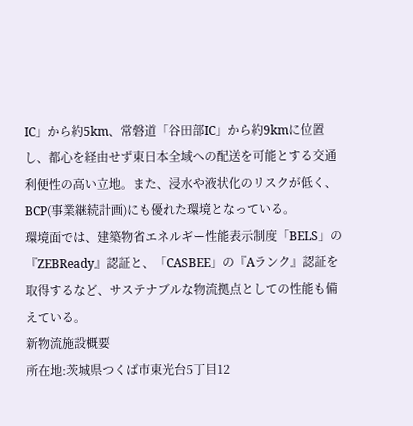IC」から約5km、常磐道「谷田部IC」から約9kmに位置し、都心を経由せず東日本全域への配送を可能とする交通利便性の高い立地。また、浸水や液状化のリスクが低く、BCP(事業継続計画)にも優れた環境となっている。
環境面では、建築物省エネルギー性能表示制度「BELS」の『ZEBReady』認証と、「CASBEE」の『Aランク』認証を取得するなど、サステナブルな物流拠点としての性能も備えている。
新物流施設概要
所在地:茨城県つくば市東光台5丁目12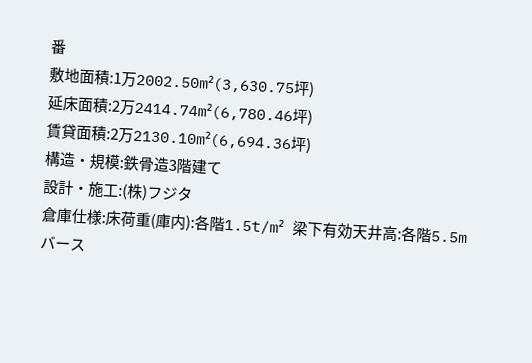番
敷地面積:1万2002.50m²(3,630.75坪)
延床面積:2万2414.74m²(6,780.46坪)
賃貸面積:2万2130.10m²(6,694.36坪)
構造・規模:鉄骨造3階建て
設計・施工:(株)フジタ
倉庫仕様:床荷重(庫内):各階1.5t/m² 梁下有効天井⾼:各階5.5m バース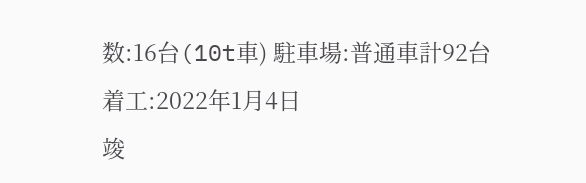数:16台(10t車) 駐車場:普通車計92台
着工:2022年1月4日
竣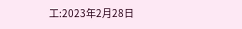工:2023年2月28日